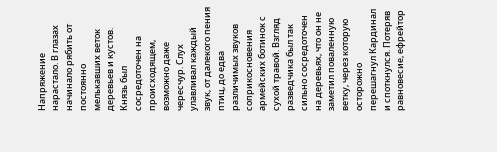Напряжение нарастало. В глазах начинало рябить от постоянно мелькавших веток деревьев и кустов. Князь был сосредоточен на происходящем, возможно даже чересчур. Слух улавливал каждый звук, от далекого пения птиц, до едва различимых звуков соприкосновения армейских ботинок с сухой травой. Взгляд разведчика был так сильно сосредоточен на деревьях, что он не заметил поваленную ветку, через которую осторожно перешагнул Кардинал и споткнулся. Потеряв равновесие, ефрейтор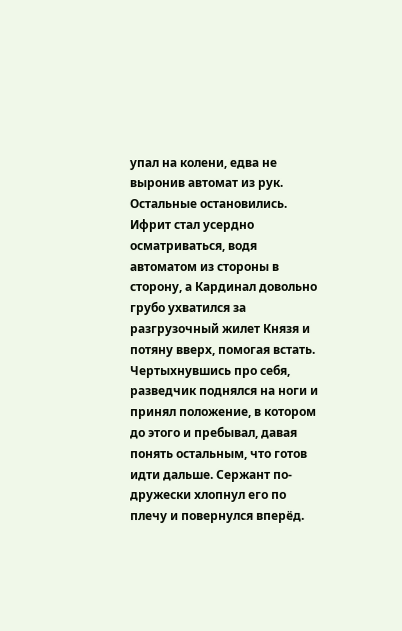упал на колени, едва не выронив автомат из рук. Остальные остановились. Ифрит стал усердно осматриваться, водя автоматом из стороны в сторону, а Кардинал довольно грубо ухватился за разгрузочный жилет Князя и потяну вверх, помогая встать. Чертыхнувшись про себя, разведчик поднялся на ноги и принял положение, в котором до этого и пребывал, давая понять остальным, что готов идти дальше. Сержант по-дружески хлопнул его по плечу и повернулся вперёд.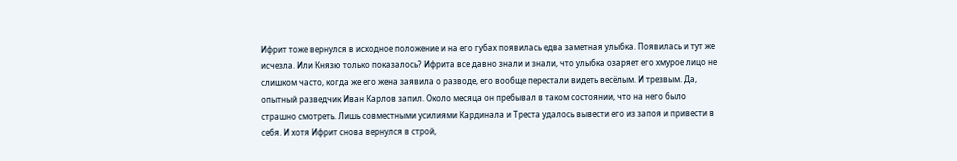Ифрит тоже вернулся в исходное положение и на его губах появилась едва заметная улыбка. Появилась и тут же исчезла. Или Князю только показалось? Ифрита все давно знали и знали, что улыбка озаряет его хмурое лицо не слишком часто, когда же его жена заявила о разводе, его вообще перестали видеть весёлым. И трезвым. Да, опытный разведчик Иван Карлов запил. Около месяца он пребывал в таком состоянии, что на него было страшно смотреть. Лишь совместными усилиями Кардинала и Треста удалось вывести его из запоя и привести в себя. И хотя Ифрит снова вернулся в строй,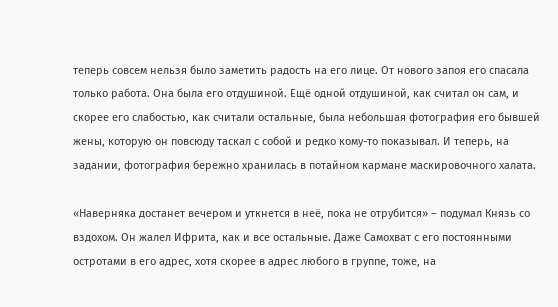теперь совсем нельзя было заметить радость на его лице. От нового запоя его спасала только работа. Она была его отдушиной. Ещё одной отдушиной, как считал он сам, и скорее его слабостью, как считали остальные, была небольшая фотография его бывшей жены, которую он повсюду таскал с собой и редко кому-то показывал. И теперь, на задании, фотография бережно хранилась в потайном кармане маскировочного халата.

«Наверняка достанет вечером и уткнется в неё, пока не отрубится» – подумал Князь со вздохом. Он жалел Ифрита, как и все остальные. Даже Самохват с его постоянными остротами в его адрес, хотя скорее в адрес любого в группе, тоже, на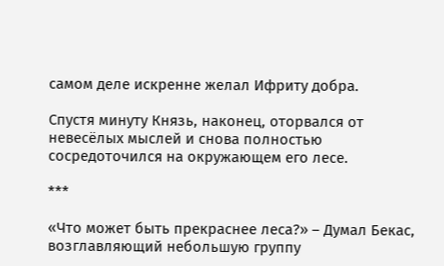самом деле искренне желал Ифриту добра.

Спустя минуту Князь, наконец, оторвался от невесёлых мыслей и снова полностью сосредоточился на окружающем его лесе.

***

«Что может быть прекраснее леса?» – Думал Бекас, возглавляющий небольшую группу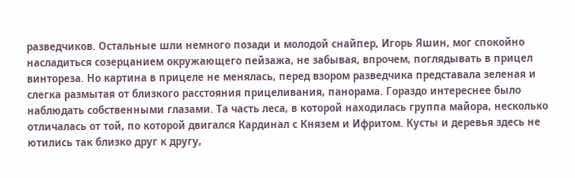разведчиков. Остальные шли немного позади и молодой снайпер, Игорь Яшин, мог спокойно насладиться созерцанием окружающего пейзажа, не забывая, впрочем, поглядывать в прицел винтореза. Но картина в прицеле не менялась, перед взором разведчика представала зеленая и слегка размытая от близкого расстояния прицеливания, панорама. Гораздо интереснее было наблюдать собственными глазами. Та часть леса, в которой находилась группа майора, несколько отличалась от той, по которой двигался Кардинал с Князем и Ифритом. Кусты и деревья здесь не ютились так близко друг к другу,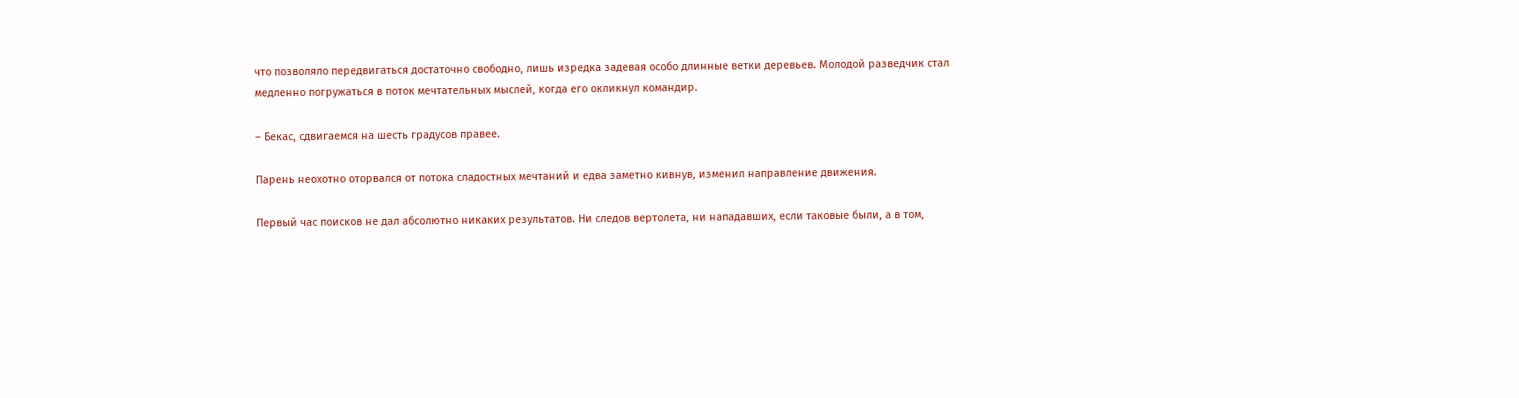что позволяло передвигаться достаточно свободно, лишь изредка задевая особо длинные ветки деревьев. Молодой разведчик стал медленно погружаться в поток мечтательных мыслей, когда его окликнул командир.

– Бекас, сдвигаемся на шесть градусов правее.

Парень неохотно оторвался от потока сладостных мечтаний и едва заметно кивнув, изменил направление движения.

Первый час поисков не дал абсолютно никаких результатов. Ни следов вертолета, ни нападавших, если таковые были, а в том,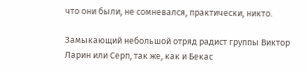что они были, не сомневался, практически, никто.

Замыкающий небольшой отряд радист группы Виктор Ларин или Серп, так же, как и Бекас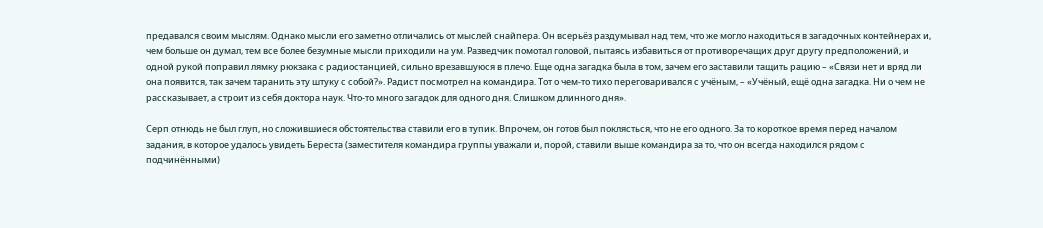предавался своим мыслям. Однако мысли его заметно отличались от мыслей снайпера. Он всерьёз раздумывал над тем, что же могло находиться в загадочных контейнерах и, чем больше он думал, тем все более безумные мысли приходили на ум. Разведчик помотал головой, пытаясь избавиться от противоречащих друг другу предположений, и одной рукой поправил лямку рюкзака с радиостанцией, сильно врезавшуюся в плечо. Еще одна загадка была в том, зачем его заставили тащить рацию – «Связи нет и вряд ли она появится, так зачем таранить эту штуку с собой?». Радист посмотрел на командира. Тот о чем-то тихо переговаривался с учёным, – «Учёный, ещё одна загадка. Ни о чем не рассказывает, а строит из себя доктора наук. Что-то много загадок для одного дня. Слишком длинного дня».

Серп отнюдь не был глуп, но сложившиеся обстоятельства ставили его в тупик. Впрочем, он готов был поклясться, что не его одного. За то короткое время перед началом задания, в которое удалось увидеть Береста (заместителя командира группы уважали и, порой, ставили выше командира за то, что он всегда находился рядом с подчинёнными)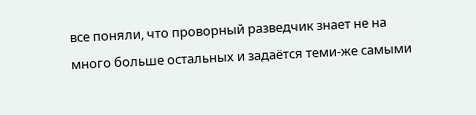все поняли, что проворный разведчик знает не на много больше остальных и задаётся теми-же самыми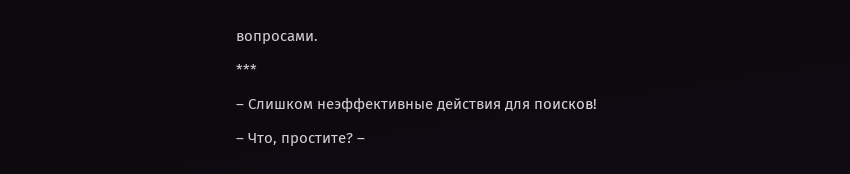вопросами.

***

– Слишком неэффективные действия для поисков!

– Что, простите? –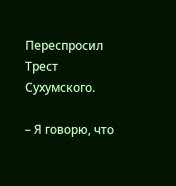Переспросил Трест Сухумского.

– Я говорю, что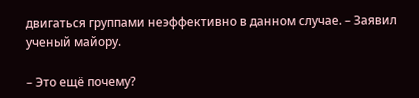двигаться группами неэффективно в данном случае. – Заявил ученый майору.

– Это ещё почему?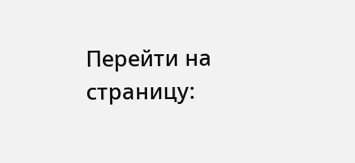Перейти на страницу: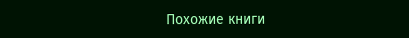Похожие книги